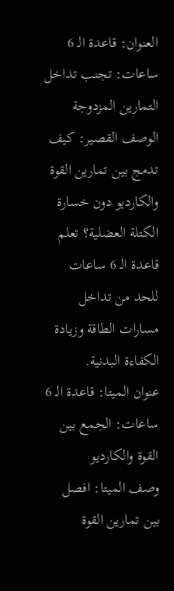العنوان: قاعدة الـ 6 ساعات: تجنب تداخل التمارين المزدوجة
الوصف القصير: كيف تدمج بين تمارين القوة والكارديو دون خسارة الكتلة العضلية؟ تعلم قاعدة الـ 6 ساعات للحد من تداخل مسارات الطاقة وزيادة الكفاءة البدنية.
عنوان الميتا: قاعدة الـ 6 ساعات: الجمع بين القوة والكارديو
وصف الميتا: افصل بين تمارين القوة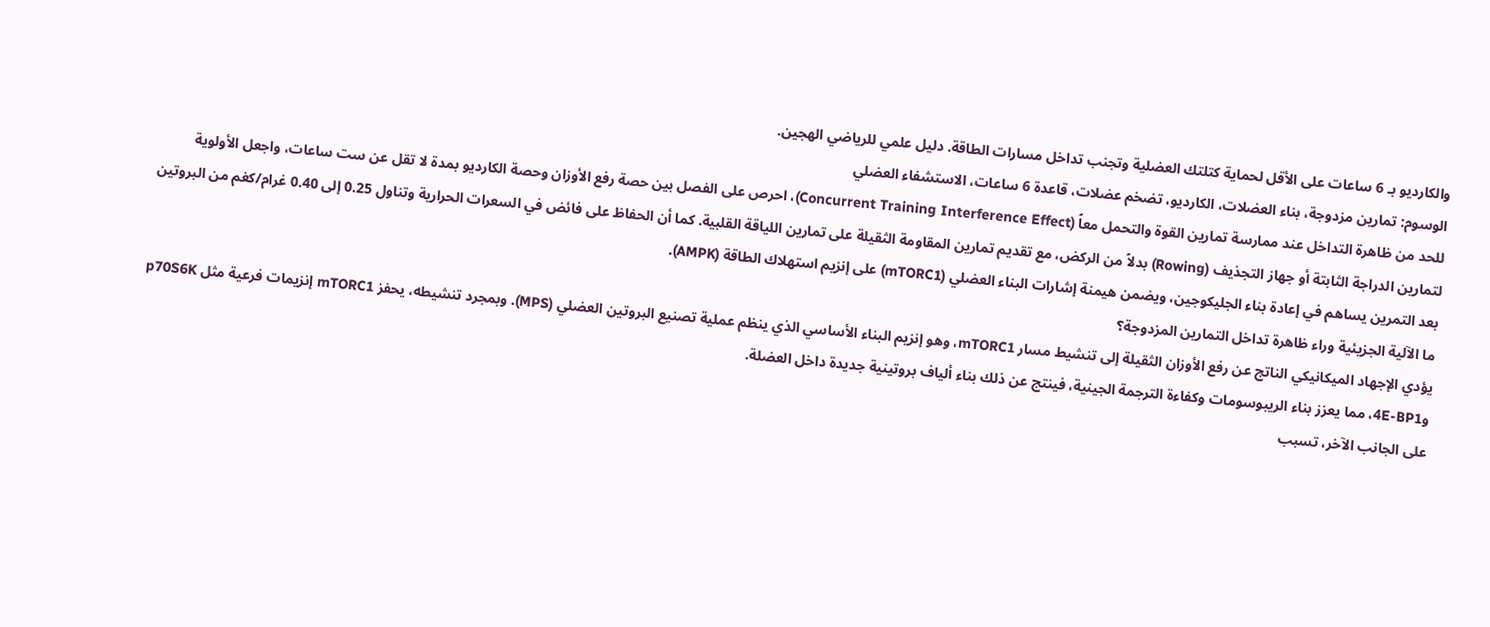والكارديو بـ 6 ساعات على الأقل لحماية كتلتك العضلية وتجنب تداخل مسارات الطاقة. دليل علمي للرياضي الهجين.
الوسوم: تمارين مزدوجة، بناء العضلات، الكارديو، تضخم عضلات، قاعدة 6 ساعات، الاستشفاء العضلي
للحد من ظاهرة التداخل عند ممارسة تمارين القوة والتحمل معاً (Concurrent Training Interference Effect)، احرص على الفصل بين حصة رفع الأوزان وحصة الكارديو بمدة لا تقل عن ست ساعات، واجعل الأولوية لتمارين الدراجة الثابتة أو جهاز التجذيف (Rowing) بدلاً من الركض، مع تقديم تمارين المقاومة الثقيلة على تمارين اللياقة القلبية. كما أن الحفاظ على فائض في السعرات الحرارية وتناول 0.25 إلى 0.40 غرام/كغم من البروتين بعد التمرين يساهم في إعادة بناء الجليكوجين، ويضمن هيمنة إشارات البناء العضلي (mTORC1) على إنزيم استهلاك الطاقة (AMPK).
ما الآلية الجزيئية وراء ظاهرة تداخل التمارين المزدوجة؟
يؤدي الإجهاد الميكانيكي الناتج عن رفع الأوزان الثقيلة إلى تنشيط مسار mTORC1، وهو إنزيم البناء الأساسي الذي ينظم عملية تصنيع البروتين العضلي (MPS). وبمجرد تنشيطه، يحفز mTORC1 إنزيمات فرعية مثل p70S6K و4E-BP1، مما يعزز بناء الريبوسومات وكفاءة الترجمة الجينية، فينتج عن ذلك بناء ألياف بروتينية جديدة داخل العضلة.
على الجانب الآخر، تسبب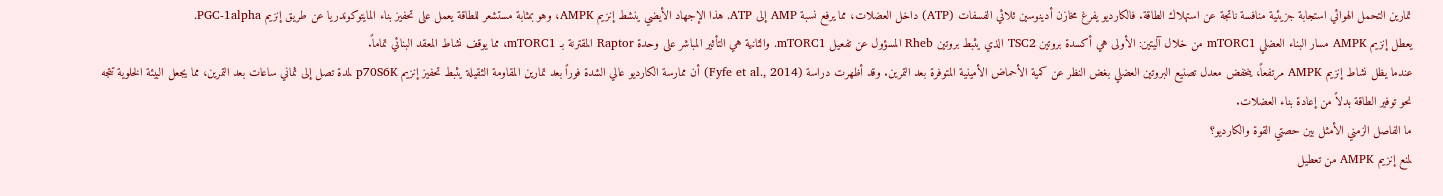تمارين التحمل الهوائي استجابة جزيئية منافسة ناتجة عن استهلاك الطاقة. فالكارديو يفرغ مخازن أدينوسين ثلاثي الفسفات (ATP) داخل العضلات، مما يرفع نسبة AMP إلى ATP. هذا الإجهاد الأيضي ينشط إنزيم AMPK، وهو بمثابة مستشعر للطاقة يعمل على تحفيز بناء المايتوكوندريا عن طريق إنزيم PGC-1alpha.
يعطل إنزيم AMPK مسار البناء العضلي mTORC1 من خلال آليتين: الأولى هي أكسدة بروتين TSC2 الذي يثبط بروتين Rheb المسؤول عن تفعيل mTORC1. والثانية هي التأثير المباشر على وحدة Raptor المقترنة بـ mTORC1، مما يوقف نشاط المعقد البنائي تماماً.
عندما يظل نشاط إنزيم AMPK مرتفعاً، ينخفض معدل تصنيع البروتين العضلي بغض النظر عن كمية الأحماض الأمينية المتوفرة بعد التمرين. وقد أظهرت دراسة (Fyfe et al., 2014) أن ممارسة الكارديو عالي الشدة فوراً بعد تمارين المقاومة الثقيلة يثبط تحفيز إنزيم p70S6K لمدة تصل إلى ثماني ساعات بعد التمرين، مما يجعل البيئة الخلوية تتجه نحو توفير الطاقة بدلاً من إعادة بناء العضلات.
ما الفاصل الزمني الأمثل بين حصتي القوة والكارديو؟
لمنع إنزيم AMPK من تعطيل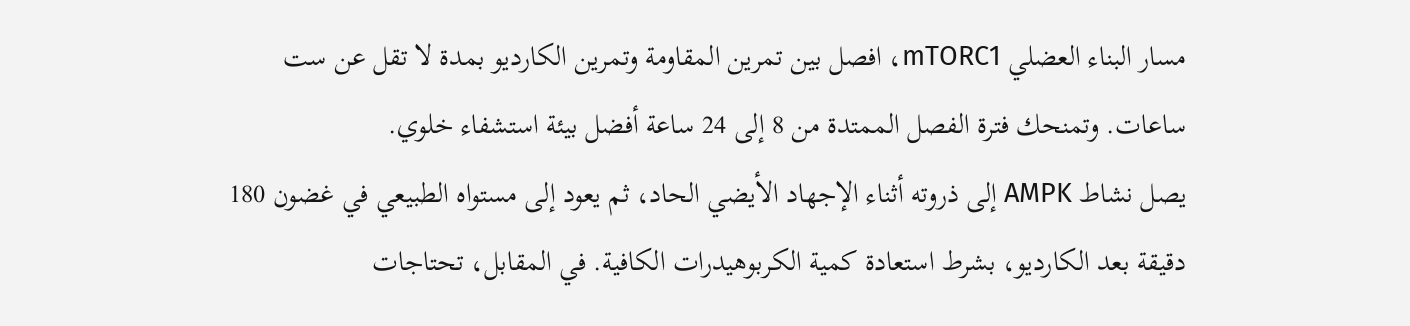مسار البناء العضلي mTORC1، افصل بين تمرين المقاومة وتمرين الكارديو بمدة لا تقل عن ست ساعات. وتمنحك فترة الفصل الممتدة من 8 إلى 24 ساعة أفضل بيئة استشفاء خلوي.
يصل نشاط AMPK إلى ذروته أثناء الإجهاد الأيضي الحاد، ثم يعود إلى مستواه الطبيعي في غضون 180 دقيقة بعد الكارديو، بشرط استعادة كمية الكربوهيدرات الكافية. في المقابل، تحتاجات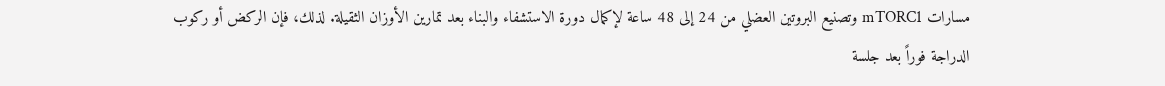مسارات mTORC1 وتصنيع البروتين العضلي من 24 إلى 48 ساعة لإكمال دورة الاستشفاء والبناء بعد تمارين الأوزان الثقيلة. لذلك، فإن الركض أو ركوب الدراجة فوراً بعد جلسة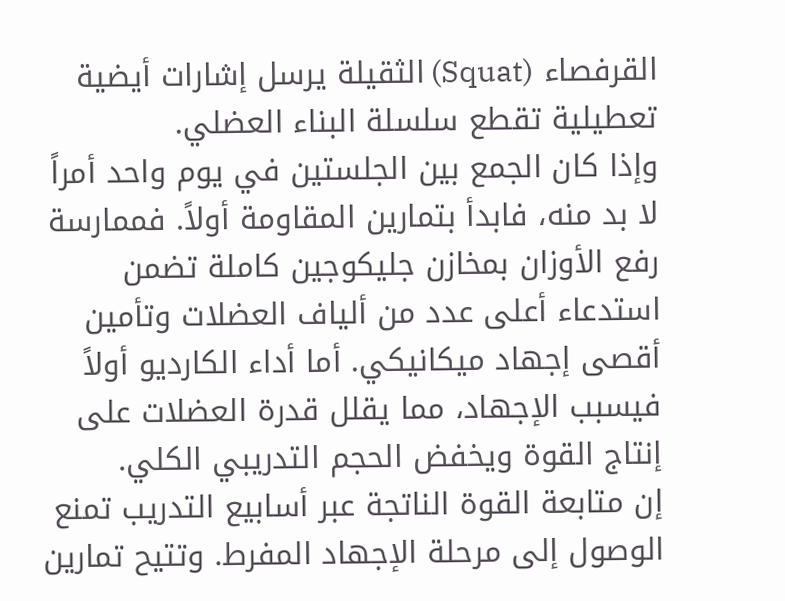القرفصاء (Squat) الثقيلة يرسل إشارات أيضية تعطيلية تقطع سلسلة البناء العضلي.
وإذا كان الجمع بين الجلستين في يوم واحد أمراً لا بد منه، فابدأ بتمارين المقاومة أولاً. فممارسة رفع الأوزان بمخازن جليكوجين كاملة تضمن استدعاء أعلى عدد من ألياف العضلات وتأمين أقصى إجهاد ميكانيكي. أما أداء الكارديو أولاً فيسبب الإجهاد، مما يقلل قدرة العضلات على إنتاج القوة ويخفض الحجم التدريبي الكلي.
إن متابعة القوة الناتجة عبر أسابيع التدريب تمنع الوصول إلى مرحلة الإجهاد المفرط. وتتيح تمارين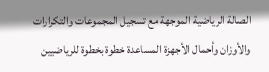الصالة الرياضية الموجهة مع تسجيل المجموعات والتكرارات والأوزان وأحمال الأجهزة المساعدة خطوة بخطوة للرياضيين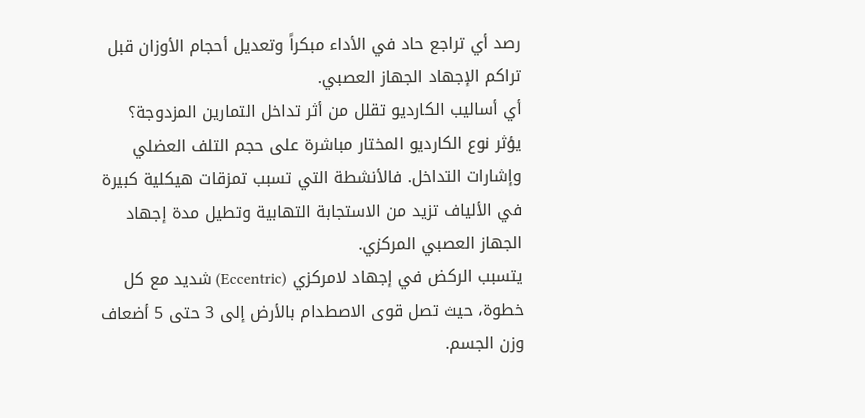رصد أي تراجع حاد في الأداء مبكراً وتعديل أحجام الأوزان قبل تراكم الإجهاد الجهاز العصبي.
أي أساليب الكارديو تقلل من أثر تداخل التمارين المزدوجة؟
يؤثر نوع الكارديو المختار مباشرة على حجم التلف العضلي وإشارات التداخل. فالأنشطة التي تسبب تمزقات هيكلية كبيرة في الألياف تزيد من الاستجابة التهابية وتطيل مدة إجهاد الجهاز العصبي المركزي.
يتسبب الركض في إجهاد لامركزي (Eccentric) شديد مع كل خطوة، حيث تصل قوى الاصطدام بالأرض إلى 3 حتى 5 أضعاف وزن الجسم.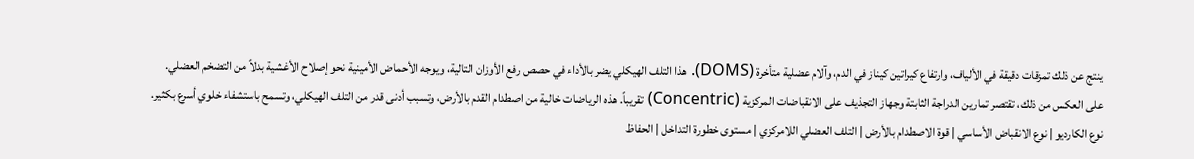ينتج عن ذلك تمزقات دقيقة في الألياف، وارتفاع كيراتين كيناز في الدم، وآلام عضلية متأخرة (DOMS). هذا التلف الهيكلي يضر بالأداء في حصص رفع الأوزان التالية، ويوجه الأحماض الأمينية نحو إصلاح الأغشية بدلاً من التضخم العضلي.
على العكس من ذلك، تقتصر تمارين الدراجة الثابتة وجهاز التجذيف على الانقباضات المركزية (Concentric) تقريباً. هذه الرياضات خالية من اصطدام القدم بالأرض، وتسبب أدنى قدر من التلف الهيكلي، وتسمح باستشفاء خلوي أسرع بكثير.
نوع الكارديو | نوع الانقباض الأساسي | قوة الاصطدام بالأرض | التلف العضلي اللامركزي | مستوى خطورة التداخل | الحفاظ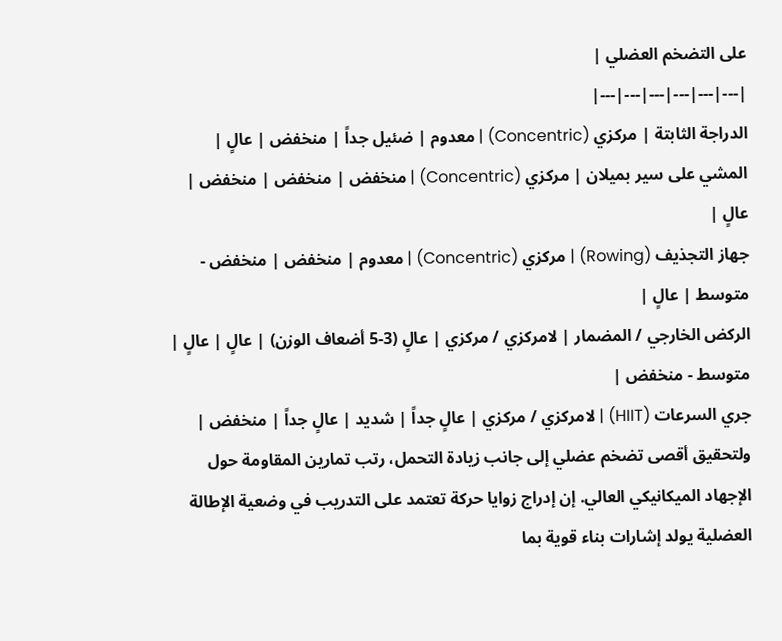على التضخم العضلي |
|---|---|---|---|---|---|
الدراجة الثابتة | مركزي (Concentric) | معدوم | ضئيل جداً | منخفض | عالٍ |
المشي على سير بميلان | مركزي (Concentric) | منخفض | منخفض | منخفض | عالٍ |
جهاز التجذيف (Rowing) | مركزي (Concentric) | معدوم | منخفض | منخفض - متوسط | عالٍ |
الركض الخارجي / المضمار | لامركزي / مركزي | عالٍ (3-5 أضعاف الوزن) | عالٍ | عالٍ | متوسط - منخفض |
جري السرعات (HIIT) | لامركزي / مركزي | عالٍ جداً | شديد | عالٍ جداً | منخفض |
ولتحقيق أقصى تضخم عضلي إلى جانب زيادة التحمل، رتب تمارين المقاومة حول الإجهاد الميكانيكي العالي. إن إدراج زوايا حركة تعتمد على التدريب في وضعية الإطالة العضلية يولد إشارات بناء قوية بما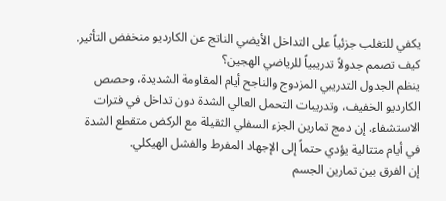يكفي للتغلب جزئياً على التداخل الأيضي الناتج عن الكارديو منخفض التأثير.
كيف تصمم جدولاً تدريبياً للرياضي الهجين؟
ينظم الجدول التدريبي المزدوج والناجح أيام المقاومة الشديدة، وحصص الكارديو الخفيف، وتدريبات التحمل العالي الشدة دون تداخل في فترات الاستشفاء. إن دمج تمارين الجزء السفلي الثقيلة مع الركض متقطع الشدة في أيام متتالية يؤدي حتماً إلى الإجهاد المفرط والفشل الهيكلي.
إن الفرق بين تمارين الجسم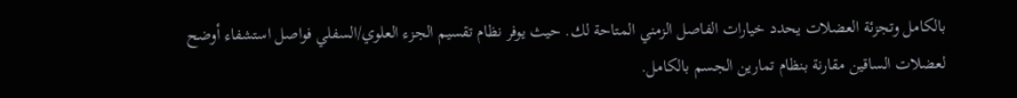بالكامل وتجزئة العضلات يحدد خيارات الفاصل الزمني المتاحة لك. حيث يوفر نظام تقسيم الجزء العلوي/السفلي فواصل استشفاء أوضح لعضلات الساقين مقارنة بنظام تمارين الجسم بالكامل.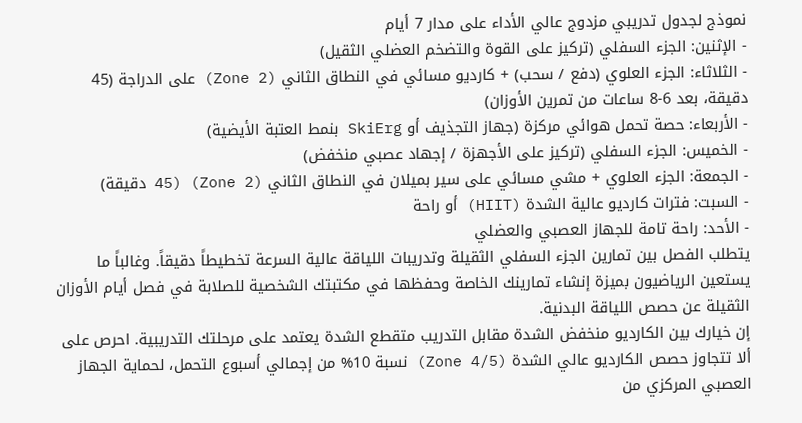نموذج لجدول تدريبي مزدوج عالي الأداء على مدار 7 أيام
- الإثنين: الجزء السفلي (تركيز على القوة والتضخم العضلي الثقيل)
- الثلاثاء: الجزء العلوي (دفع / سحب) + كارديو مسائي في النطاق الثاني (Zone 2) على الدراجة (45 دقيقة، بعد 6-8 ساعات من تمرين الأوزان)
- الأربعاء: حصة تحمل هوائي مركزة (جهاز التجذيف أو SkiErg بنمط العتبة الأيضية)
- الخميس: الجزء السفلي (تركيز على الأجهزة / إجهاد عصبي منخفض)
- الجمعة: الجزء العلوي + مشي مسائي على سير بميلان في النطاق الثاني (Zone 2) (45 دقيقة)
- السبت: فترات كارديو عالية الشدة (HIIT) أو راحة
- الأحد: راحة تامة للجهاز العصبي والعضلي
يتطلب الفصل بين تمارين الجزء السفلي الثقيلة وتدريبات اللياقة عالية السرعة تخطيطاً دقيقاً. وغالباً ما يستعين الرياضيون بميزة إنشاء تمارينك الخاصة وحفظها في مكتبتك الشخصية للصلابة في فصل أيام الأوزان الثقيلة عن حصص اللياقة البدنية.
إن خيارك بين الكارديو منخفض الشدة مقابل التدريب متقطع الشدة يعتمد على مرحلتك التدريبية. احرص على ألا تتجاوز حصص الكارديو عالي الشدة (Zone 4/5) نسبة 10% من إجمالي أسبوع التحمل، لحماية الجهاز العصبي المركزي من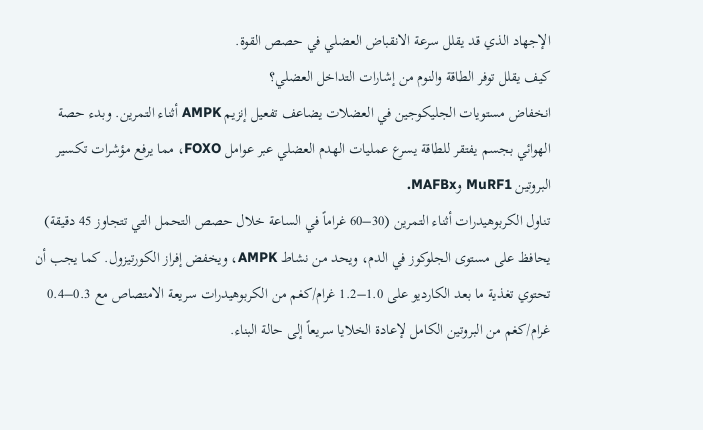الإجهاد الذي قد يقلل سرعة الانقباض العضلي في حصص القوة.
كيف يقلل توفر الطاقة والنوم من إشارات التداخل العضلي؟
انخفاض مستويات الجليكوجين في العضلات يضاعف تفعيل إنزيم AMPK أثناء التمرين. وبدء حصة الهوائي بجسم يفتقر للطاقة يسرع عمليات الهدم العضلي عبر عوامل FOXO، مما يرفع مؤشرات تكسير البروتين MuRF1 وMAFBx.
تناول الكربوهيدرات أثناء التمرين (30–60 غراماً في الساعة خلال حصص التحمل التي تتجاوز 45 دقيقة) يحافظ على مستوى الجلوكوز في الدم، ويحد من نشاط AMPK، ويخفض إفراز الكورتيزول. كما يجب أن تحتوي تغذية ما بعد الكارديو على 1.0–1.2 غرام/كغم من الكربوهيدرات سريعة الامتصاص مع 0.3–0.4 غرام/كغم من البروتين الكامل لإعادة الخلايا سريعاً إلى حالة البناء.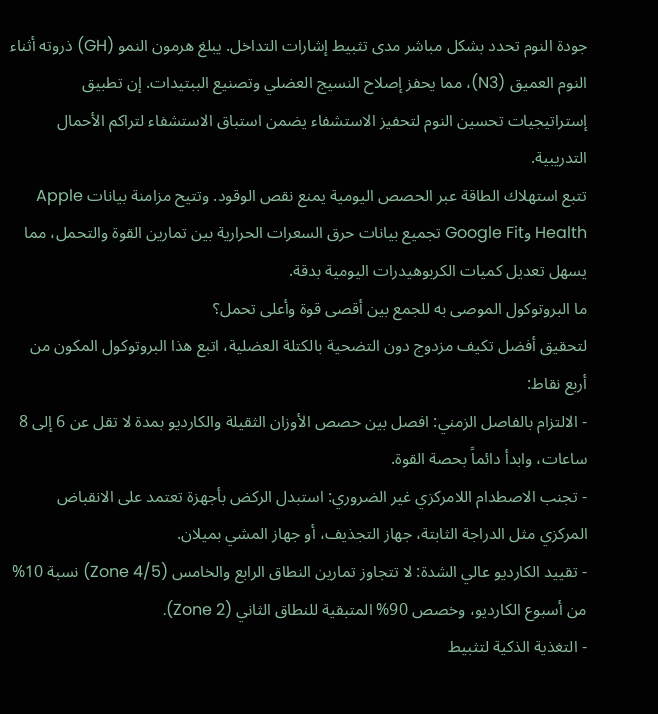جودة النوم تحدد بشكل مباشر مدى تثبيط إشارات التداخل. يبلغ هرمون النمو (GH) ذروته أثناء النوم العميق (N3)، مما يحفز إصلاح النسيج العضلي وتصنيع الببتيدات. إن تطبيق إستراتيجيات تحسين النوم لتحفيز الاستشفاء يضمن استباق الاستشفاء لتراكم الأحمال التدريبية.
تتبع استهلاك الطاقة عبر الحصص اليومية يمنع نقص الوقود. وتتيح مزامنة بيانات Apple Health وGoogle Fit تجميع بيانات حرق السعرات الحرارية بين تمارين القوة والتحمل، مما يسهل تعديل كميات الكربوهيدرات اليومية بدقة.
ما البروتوكول الموصى به للجمع بين أقصى قوة وأعلى تحمل؟
لتحقيق أفضل تكيف مزدوج دون التضحية بالكتلة العضلية، اتبع هذا البروتوكول المكون من أربع نقاط:
- الالتزام بالفاصل الزمني: افصل بين حصص الأوزان الثقيلة والكارديو بمدة لا تقل عن 6 إلى 8 ساعات، وابدأ دائماً بحصة القوة.
- تجنب الاصطدام اللامركزي غير الضروري: استبدل الركض بأجهزة تعتمد على الانقباض المركزي مثل الدراجة الثابتة، جهاز التجذيف، أو جهاز المشي بميلان.
- تقييد الكارديو عالي الشدة: لا تتجاوز تمارين النطاق الرابع والخامس (Zone 4/5) نسبة 10% من أسبوع الكارديو، وخصص 90% المتبقية للنطاق الثاني (Zone 2).
- التغذية الذكية لتثبيط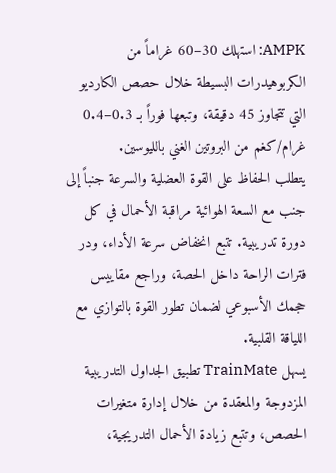AMPK: استهلك 30–60 غراماً من الكربوهيدرات البسيطة خلال حصص الكارديو التي تتجاوز 45 دقيقة، وتبعها فوراً بـ 0.3–0.4 غرام/كغم من البروتين الغني بالليوسين.
يتطلب الحفاظ على القوة العضلية والسرعة جنباً إلى جنب مع السعة الهوائية مراقبة الأحمال في كل دورة تدريبية. تتبع انخفاض سرعة الأداء، ودر فترات الراحة داخل الحصة، وراجع مقاييس حجمك الأسبوعي لضمان تطور القوة بالتوازي مع اللياقة القلبية.
يسهل TrainMate تطبيق الجداول التدريبية المزدوجة والمعقدة من خلال إدارة متغيرات الحصص، وتتبع زيادة الأحمال التدريجية،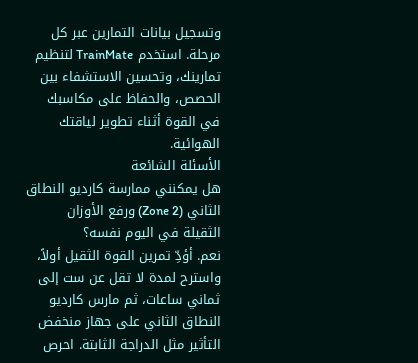وتسجيل بيانات التمارين عبر كل مرحلة. استخدم TrainMate لتنظيم تمارينك، وتحسين الاستشفاء بين الحصص، والحفاظ على مكاسبك في القوة أثناء تطوير لياقتك الهوائية.
الأسئلة الشائعة
هل يمكنني ممارسة كارديو النطاق الثاني (Zone 2) ورفع الأوزان الثقيلة في اليوم نفسه؟
نعم. أؤدِّ تمرين القوة الثقيل أولاً، واسترح لمدة لا تقل عن ست إلى ثماني ساعات، ثم مارس كارديو النطاق الثاني على جهاز منخفض التأثير مثل الدراجة الثابتة. احرص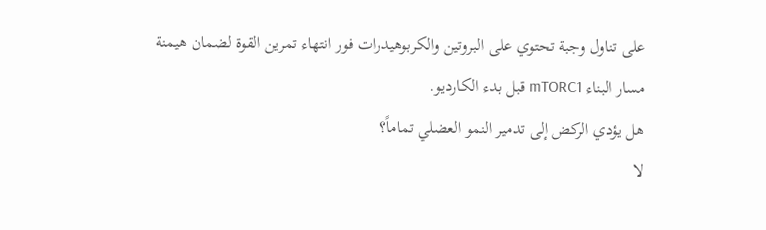على تناول وجبة تحتوي على البروتين والكربوهيدرات فور انتهاء تمرين القوة لضمان هيمنة مسار البناء mTORC1 قبل بدء الكارديو.
هل يؤدي الركض إلى تدمير النمو العضلي تماماً؟
لا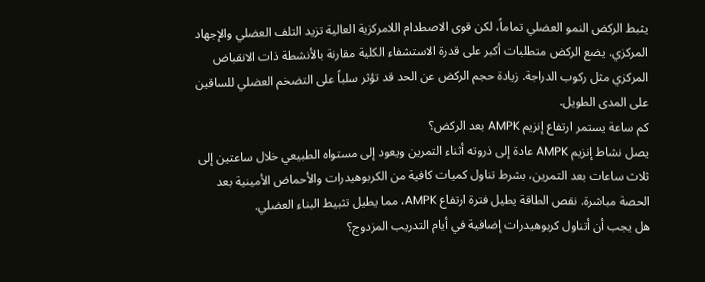يثبط الركض النمو العضلي تماماً، لكن قوى الاصطدام اللامركزية العالية تزيد التلف العضلي والإجهاد المركزي. يضع الركض متطلبات أكبر على قدرة الاستشفاء الكلية مقارنة بالأنشطة ذات الانقباض المركزي مثل ركوب الدراجة. زيادة حجم الركض عن الحد قد تؤثر سلباً على التضخم العضلي للساقين على المدى الطويل.
كم ساعة يستمر ارتفاع إنزيم AMPK بعد الركض؟
يصل نشاط إنزيم AMPK عادة إلى ذروته أثناء التمرين ويعود إلى مستواه الطبيعي خلال ساعتين إلى ثلاث ساعات بعد التمرين، بشرط تناول كميات كافية من الكربوهيدرات والأحماض الأمينية بعد الحصة مباشرة. نقص الطاقة يطيل فترة ارتفاع AMPK، مما يطيل تثبيط البناء العضلي.
هل يجب أن أتناول كربوهيدرات إضافية في أيام التدريب المزدوج؟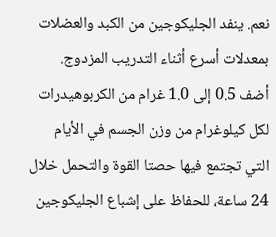نعم. ينفد الجليكوجين من الكبد والعضلات بمعدلات أسرع أثناء التدريب المزدوج. أضف 0.5 إلى 1.0 غرام من الكربوهيدرات لكل كيلوغرام من وزن الجسم في الأيام التي تجتمع فيها حصتا القوة والتحمل خلال 24 ساعة، للحفاظ على إشباع الجليكوجين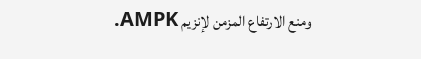ومنع الارتفاع المزمن لإنزيم AMPK.